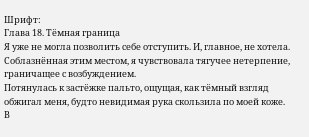Шрифт:
Глава 18. Тёмная граница
Я уже не могла позволить себе отступить. И, главное, не хотела. Соблазнённая этим местом, я чувствовала тягучее нетерпение, граничащее с возбуждением.
Потянулась к застёжке пальто, ощущая, как тёмный взгляд обжигал меня, будто невидимая рука скользила по моей коже. В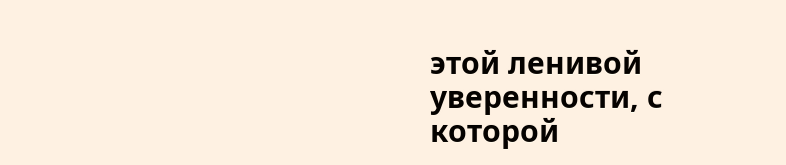этой ленивой уверенности, с которой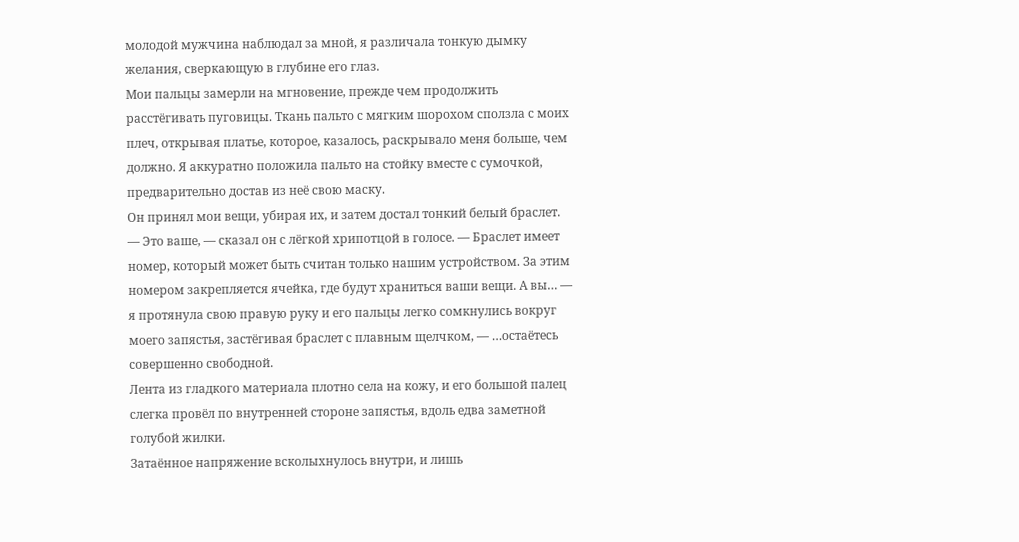молодой мужчина наблюдал за мной, я различала тонкую дымку желания, сверкающую в глубине его глаз.
Мои пальцы замерли на мгновение, прежде чем продолжить расстёгивать пуговицы. Ткань пальто с мягким шорохом сползла с моих плеч, открывая платье, которое, казалось, раскрывало меня больше, чем должно. Я аккуратно положила пальто на стойку вместе с сумочкой, предварительно достав из неё свою маску.
Он принял мои вещи, убирая их, и затем достал тонкий белый браслет.
— Это ваше, — сказал он с лёгкой хрипотцой в голосе. — Браслет имеет номер, который может быть считан только нашим устройством. За этим номером закрепляется ячейка, где будут храниться ваши вещи. А вы… — я протянула свою правую руку и его пальцы легко сомкнулись вокруг моего запястья, застёгивая браслет с плавным щелчком, — …остаётесь совершенно свободной.
Лента из гладкого материала плотно села на кожу, и его большой палец слегка провёл по внутренней стороне запястья, вдоль едва заметной голубой жилки.
Затаённое напряжение всколыхнулось внутри, и лишь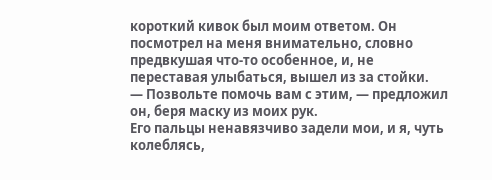короткий кивок был моим ответом. Он посмотрел на меня внимательно, словно предвкушая что-то особенное, и, не переставая улыбаться, вышел из за стойки.
— Позвольте помочь вам с этим, — предложил он, беря маску из моих рук.
Его пальцы ненавязчиво задели мои, и я, чуть колеблясь,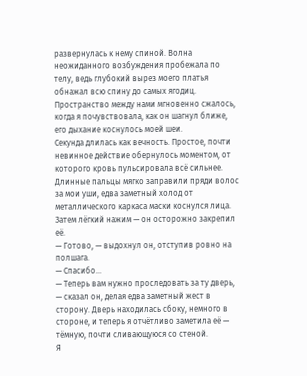развернулась к нему спиной. Волна неожиданного возбуждения пробежала по телу, ведь глубокий вырез моего платья обнажал всю спину до самых ягодиц. Пространство между нами мгновенно сжалось, когда я почувствовала, как он шагнул ближе, его дыхание коснулось моей шеи.
Секунда длилась как вечность. Простое, почти невинное действие обернулось моментом, от которого кровь пульсировала всё сильнее.
Длинные пальцы мягко заправили пряди волос за мои уши, едва заметный холод от металлического каркаса маски коснулся лица. Затем лёгкий нажим — он осторожно закрепил её.
— Готово, — выдохнул он, отступив ровно на полшага.
— Спасибо…
— Теперь вам нужно проследовать за ту дверь, — сказал он, делая едва заметный жест в сторону. Дверь находилась сбоку, немного в стороне, и теперь я отчётливо заметила её — тёмную, почти сливающуюся со стеной.
Я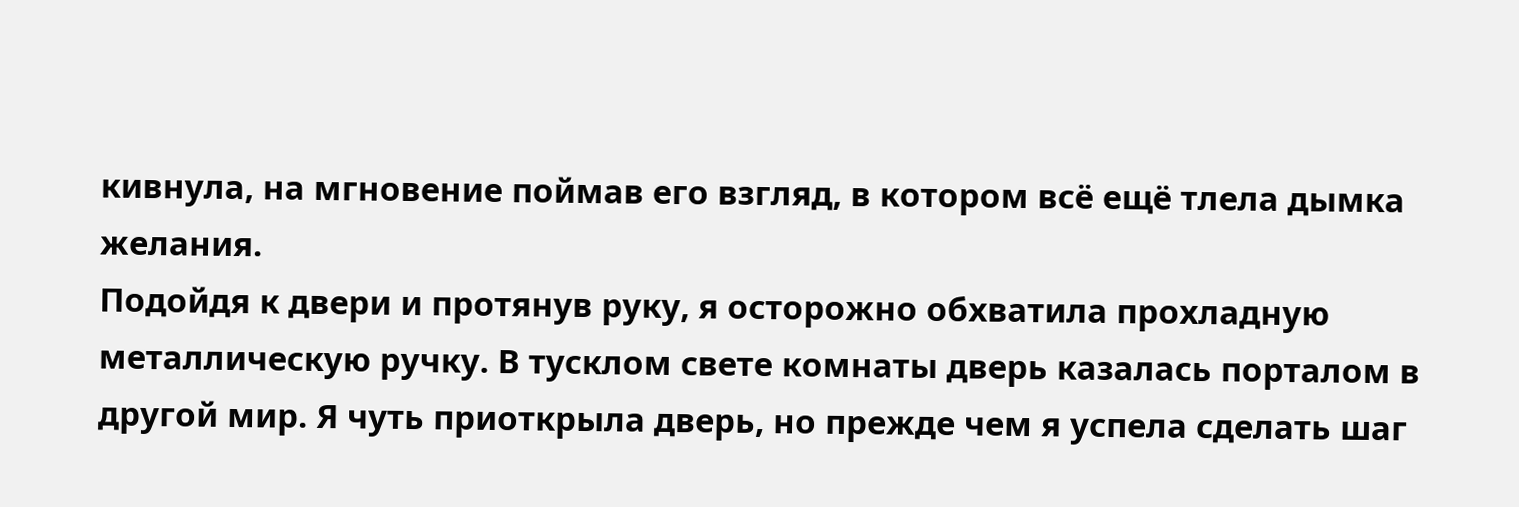кивнула, на мгновение поймав его взгляд, в котором всё ещё тлела дымка желания.
Подойдя к двери и протянув руку, я осторожно обхватила прохладную металлическую ручку. В тусклом свете комнаты дверь казалась порталом в другой мир. Я чуть приоткрыла дверь, но прежде чем я успела сделать шаг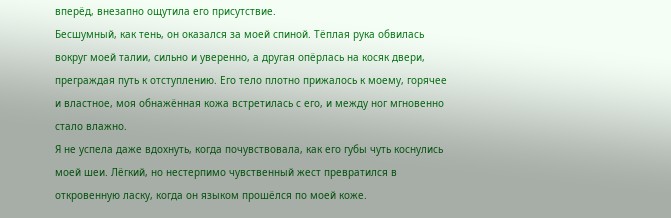вперёд, внезапно ощутила его присутствие.
Бесшумный, как тень, он оказался за моей спиной. Тёплая рука обвилась вокруг моей талии, сильно и уверенно, а другая опёрлась на косяк двери, преграждая путь к отступлению. Его тело плотно прижалось к моему, горячее и властное, моя обнажённая кожа встретилась с его, и между ног мгновенно стало влажно.
Я не успела даже вдохнуть, когда почувствовала, как его губы чуть коснулись моей шеи. Лёгкий, но нестерпимо чувственный жест превратился в откровенную ласку, когда он языком прошёлся по моей коже.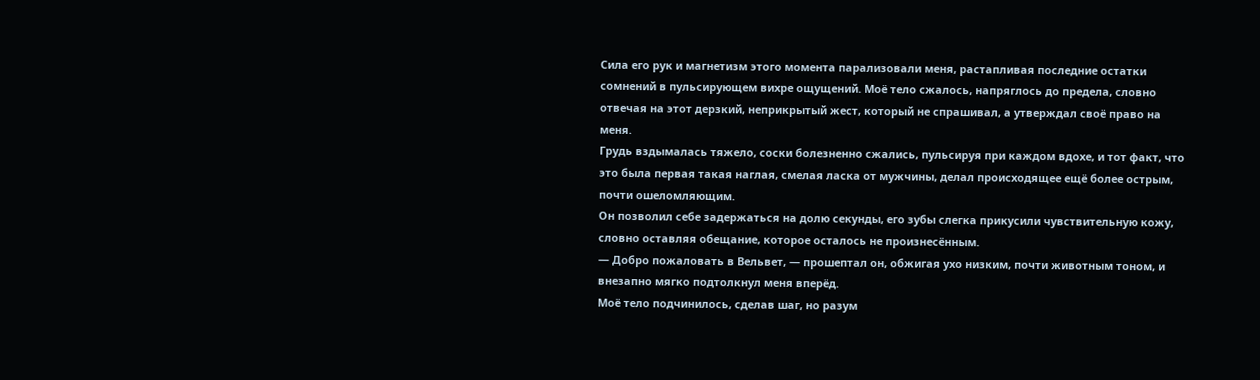Сила его рук и магнетизм этого момента парализовали меня, растапливая последние остатки сомнений в пульсирующем вихре ощущений. Моё тело сжалось, напряглось до предела, словно отвечая на этот дерзкий, неприкрытый жест, который не спрашивал, а утверждал своё право на меня.
Грудь вздымалась тяжело, соски болезненно сжались, пульсируя при каждом вдохе, и тот факт, что это была первая такая наглая, смелая ласка от мужчины, делал происходящее ещё более острым, почти ошеломляющим.
Он позволил себе задержаться на долю секунды, его зубы слегка прикусили чувствительную кожу, словно оставляя обещание, которое осталось не произнесённым.
— Добро пожаловать в Вельвет, — прошептал он, обжигая ухо низким, почти животным тоном, и внезапно мягко подтолкнул меня вперёд.
Моё тело подчинилось, сделав шаг, но разум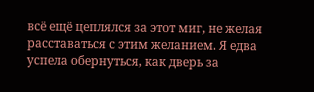всё ещё цеплялся за этот миг, не желая расставаться с этим желанием. Я едва успела обернуться, как дверь за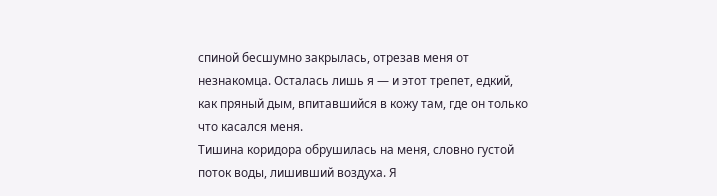спиной бесшумно закрылась, отрезав меня от незнакомца. Осталась лишь я — и этот трепет, едкий, как пряный дым, впитавшийся в кожу там, где он только что касался меня.
Тишина коридора обрушилась на меня, словно густой поток воды, лишивший воздуха. Я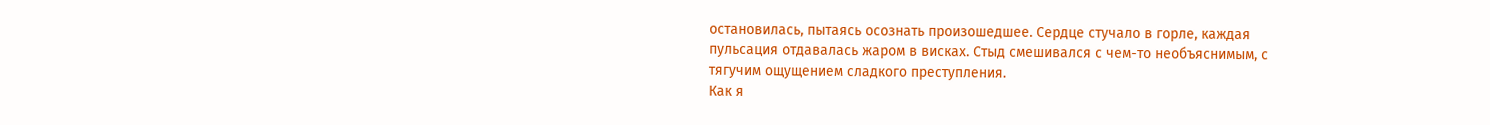остановилась, пытаясь осознать произошедшее. Сердце стучало в горле, каждая пульсация отдавалась жаром в висках. Стыд смешивался с чем-то необъяснимым, с тягучим ощущением сладкого преступления.
Как я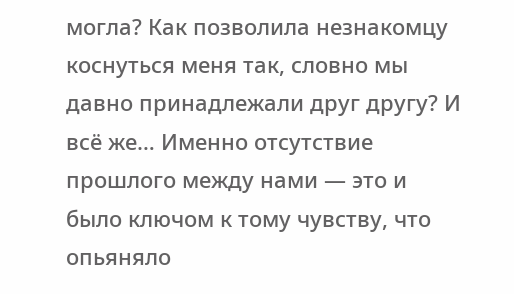могла? Как позволила незнакомцу коснуться меня так, словно мы давно принадлежали друг другу? И всё же… Именно отсутствие прошлого между нами — это и было ключом к тому чувству, что опьяняло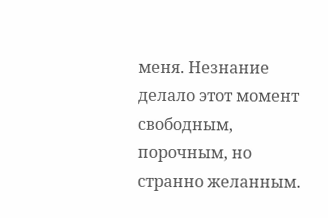меня. Незнание делало этот момент свободным, порочным, но странно желанным.